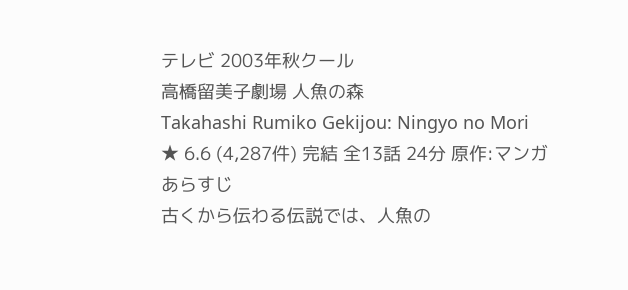テレビ 2003年秋クール
高橋留美子劇場 人魚の森
Takahashi Rumiko Gekijou: Ningyo no Mori
★ 6.6 (4,287件) 完結 全13話 24分 原作:マンガ
あらすじ
古くから伝わる伝説では、人魚の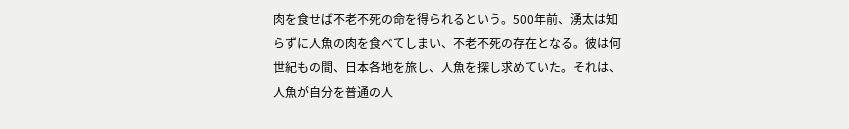肉を食せば不老不死の命を得られるという。500年前、湧太は知らずに人魚の肉を食べてしまい、不老不死の存在となる。彼は何世紀もの間、日本各地を旅し、人魚を探し求めていた。それは、人魚が自分を普通の人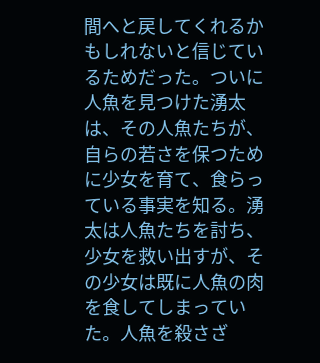間へと戻してくれるかもしれないと信じているためだった。ついに人魚を見つけた湧太は、その人魚たちが、自らの若さを保つために少女を育て、食らっている事実を知る。湧太は人魚たちを討ち、少女を救い出すが、その少女は既に人魚の肉を食してしまっていた。人魚を殺さざ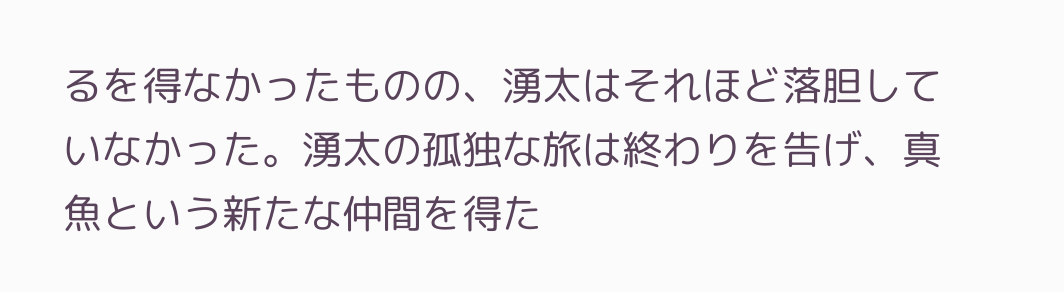るを得なかったものの、湧太はそれほど落胆していなかった。湧太の孤独な旅は終わりを告げ、真魚という新たな仲間を得た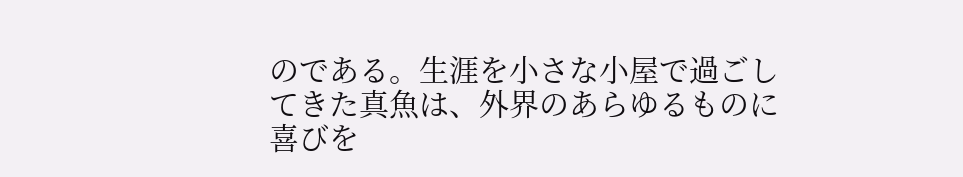のである。生涯を小さな小屋で過ごしてきた真魚は、外界のあらゆるものに喜びを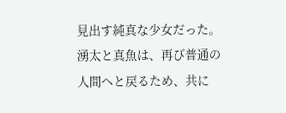見出す純真な少女だった。湧太と真魚は、再び普通の人間へと戻るため、共に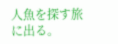人魚を探す旅に出る。